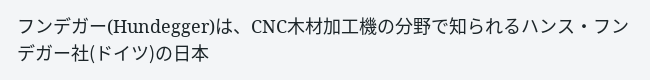フンデガー(Hundegger)は、CNC木材加工機の分野で知られるハンス・フンデガー社(ドイツ)の日本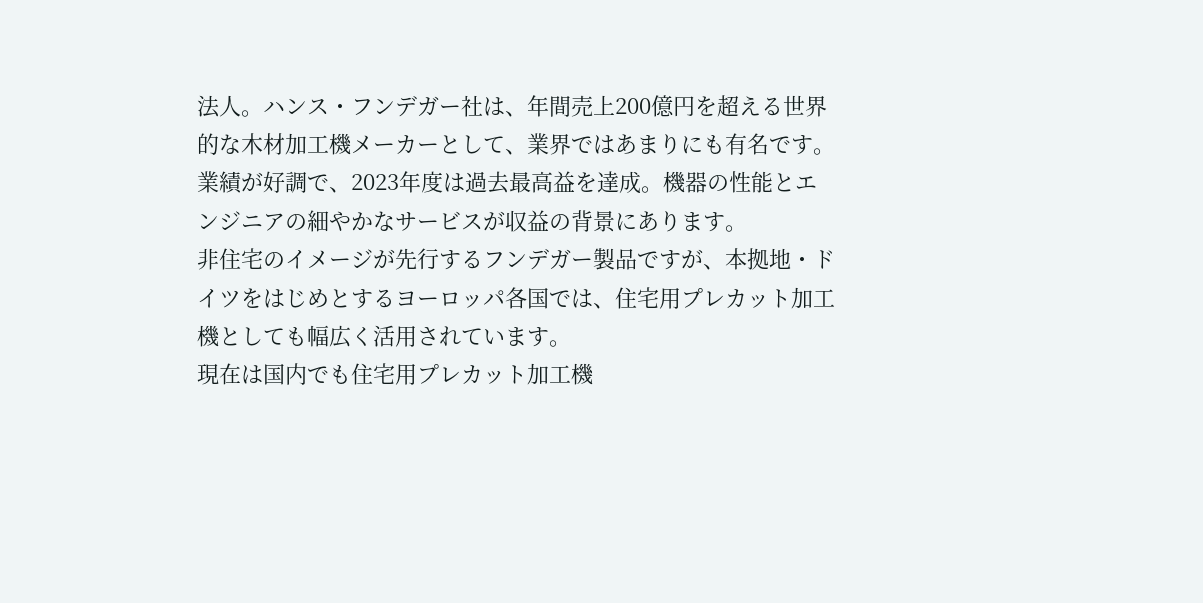法人。ハンス・フンデガー社は、年間売上200億円を超える世界的な木材加工機メーカーとして、業界ではあまりにも有名です。
業績が好調で、2023年度は過去最高益を達成。機器の性能とエンジニアの細やかなサービスが収益の背景にあります。
非住宅のイメージが先行するフンデガー製品ですが、本拠地・ドイツをはじめとするヨーロッパ各国では、住宅用プレカット加工機としても幅広く活用されています。
現在は国内でも住宅用プレカット加工機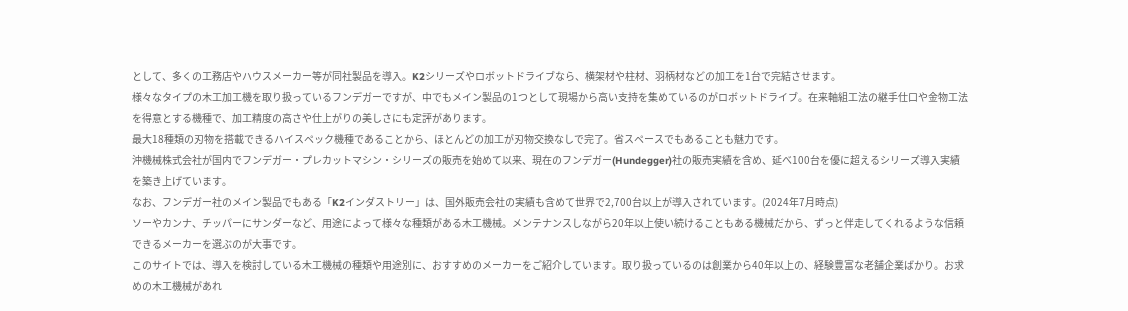として、多くの工務店やハウスメーカー等が同社製品を導入。K2シリーズやロボットドライブなら、横架材や柱材、羽柄材などの加工を1台で完結させます。
様々なタイプの木工加工機を取り扱っているフンデガーですが、中でもメイン製品の1つとして現場から高い支持を集めているのがロボットドライブ。在来軸組工法の継手仕口や金物工法を得意とする機種で、加工精度の高さや仕上がりの美しさにも定評があります。
最大18種類の刃物を搭載できるハイスペック機種であることから、ほとんどの加工が刃物交換なしで完了。省スペースでもあることも魅力です。
沖機械株式会社が国内でフンデガー・プレカットマシン・シリーズの販売を始めて以来、現在のフンデガー(Hundegger)社の販売実績を含め、延べ100台を優に超えるシリーズ導入実績を築き上げています。
なお、フンデガー社のメイン製品でもある「K2インダストリー」は、国外販売会社の実績も含めて世界で2,700台以上が導入されています。(2024年7月時点)
ソーやカンナ、チッパーにサンダーなど、用途によって様々な種類がある木工機械。メンテナンスしながら20年以上使い続けることもある機械だから、ずっと伴走してくれるような信頼できるメーカーを選ぶのが大事です。
このサイトでは、導入を検討している木工機械の種類や用途別に、おすすめのメーカーをご紹介しています。取り扱っているのは創業から40年以上の、経験豊富な老舗企業ばかり。お求めの木工機械があれ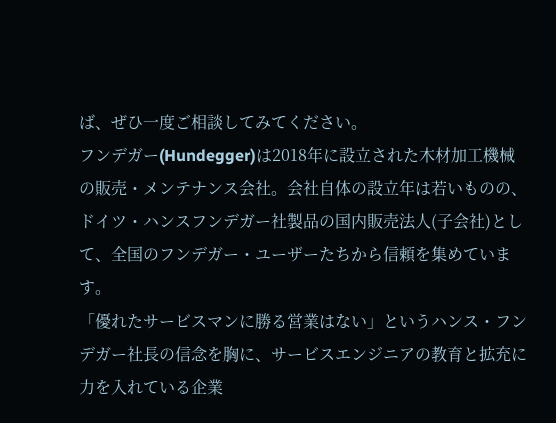ば、ぜひ一度ご相談してみてください。
フンデガー(Hundegger)は2018年に設立された木材加工機械の販売・メンテナンス会社。会社自体の設立年は若いものの、ドイツ・ハンスフンデガー社製品の国内販売法人(子会社)として、全国のフンデガー・ユーザーたちから信頼を集めています。
「優れたサービスマンに勝る営業はない」というハンス・フンデガー社長の信念を胸に、サービスエンジニアの教育と拡充に力を入れている企業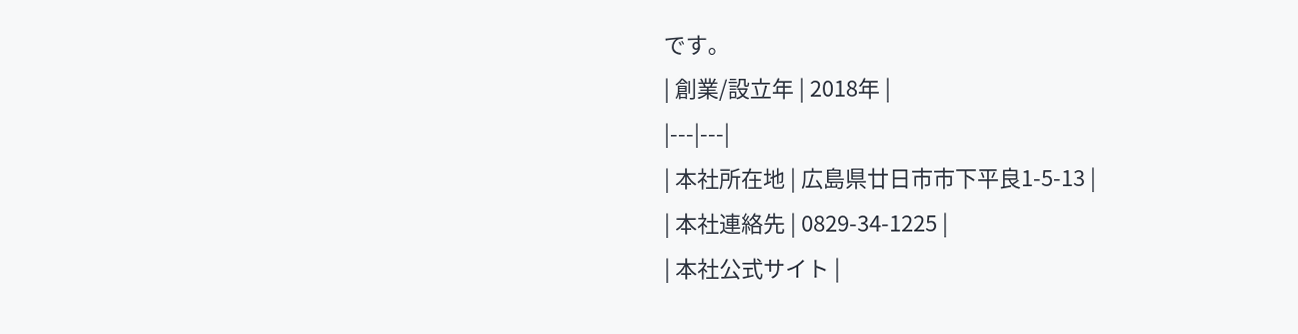です。
| 創業/設立年 | 2018年 |
|---|---|
| 本社所在地 | 広島県廿日市市下平良1-5-13 |
| 本社連絡先 | 0829-34-1225 |
| 本社公式サイト |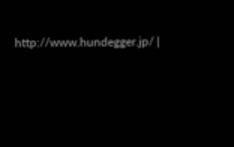http://www.hundegger.jp/ |